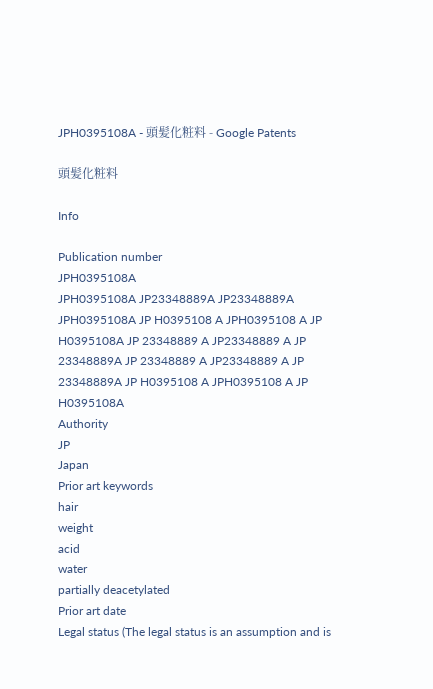JPH0395108A - 頭髪化粧料 - Google Patents

頭髪化粧料

Info

Publication number
JPH0395108A
JPH0395108A JP23348889A JP23348889A JPH0395108A JP H0395108 A JPH0395108 A JP H0395108A JP 23348889 A JP23348889 A JP 23348889A JP 23348889 A JP23348889 A JP 23348889A JP H0395108 A JPH0395108 A JP H0395108A
Authority
JP
Japan
Prior art keywords
hair
weight
acid
water
partially deacetylated
Prior art date
Legal status (The legal status is an assumption and is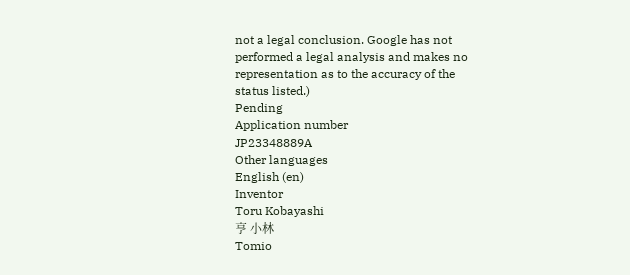not a legal conclusion. Google has not performed a legal analysis and makes no representation as to the accuracy of the status listed.)
Pending
Application number
JP23348889A
Other languages
English (en)
Inventor
Toru Kobayashi
亨 小林
Tomio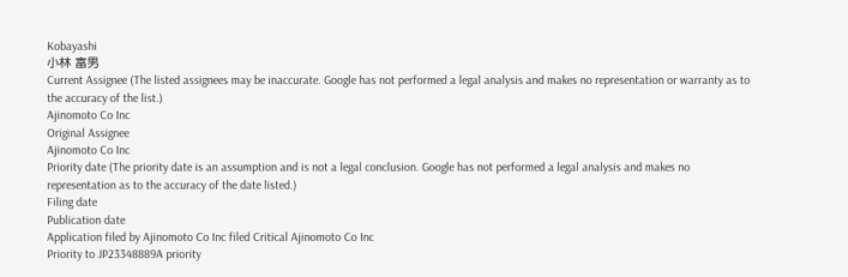Kobayashi
小林 富男
Current Assignee (The listed assignees may be inaccurate. Google has not performed a legal analysis and makes no representation or warranty as to the accuracy of the list.)
Ajinomoto Co Inc
Original Assignee
Ajinomoto Co Inc
Priority date (The priority date is an assumption and is not a legal conclusion. Google has not performed a legal analysis and makes no representation as to the accuracy of the date listed.)
Filing date
Publication date
Application filed by Ajinomoto Co Inc filed Critical Ajinomoto Co Inc
Priority to JP23348889A priority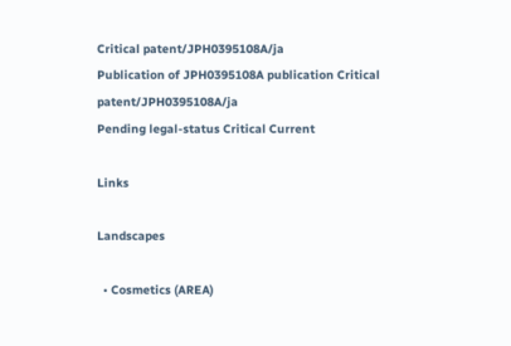Critical patent/JPH0395108A/ja
Publication of JPH0395108A publication Critical patent/JPH0395108A/ja
Pending legal-status Critical Current

Links

Landscapes

  • Cosmetics (AREA)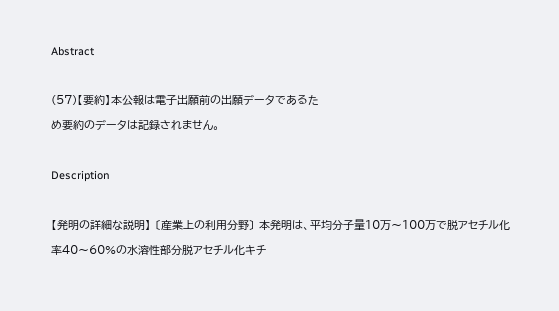Abstract

(57)【要約】本公報は電子出願前の出願データであるた
め要約のデータは記録されません。

Description

【発明の詳細な説明】 〔産業上の利用分野〕 本発明は、平均分子量10万〜100万で脱アセチル化
率40〜60%の水溶性部分脱アセチル化キチ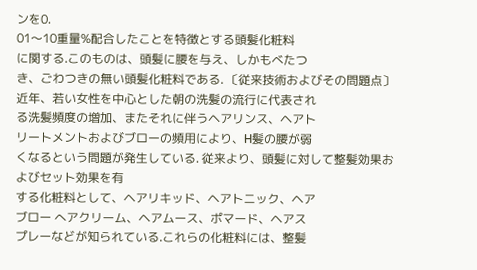ンを0.
01〜10重量%配合したことを特徴とする頭髪化粧料
に関する.このものは、頭髪に腰を与え、しかもべたつ
き、ごわつきの無い頭髪化粧料である. 〔従来技術およびその問題点〕 近年、若い女性を中心とした朝の洗髪の流行に代表され
る洗髪頻度の増加、またそれに伴うヘアリンス、ヘアト
リートメントおよびブローの頻用により、H髪の腰が弱
くなるという問題が発生している. 従来より、頭髪に対して整髪効果およびセット効果を有
する化粧料として、ヘアリキッド、ヘアトニック、ヘア
ブロー へアクリーム、ヘアムース、ポマード、ヘアス
プレーなどが知られている.これらの化粧料には、整髪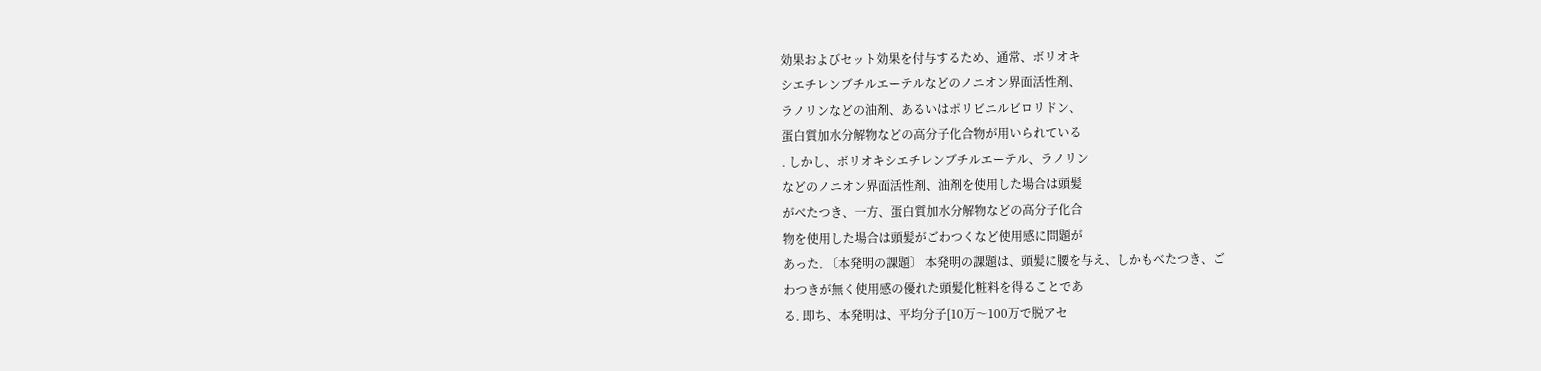効果およびセット効果を付与するため、通常、ボリオキ
シエチレンブチルエーテルなどのノニオン界面活性剤、
ラノリンなどの油剤、あるいはポリビニルビロリドン、
蛋白質加水分解物などの高分子化合物が用いられている
. しかし、ボリオキシエチレンブチルエーテル、ラノリン
などのノニオン界面活性剤、油剤を使用した場合は頭髪
がべたつき、一方、蛋白質加水分解物などの高分子化合
物を使用した場合は頭髪がごわつくなど使用感に問題が
あった. 〔本発明の課題〕 本発明の課題は、頭髪に腰を与え、しかもべたつき、ご
わつきが無く使用感の優れた頭髪化粧料を得ることであ
る. 即ち、本発明は、平均分子[10万〜100万で脱アセ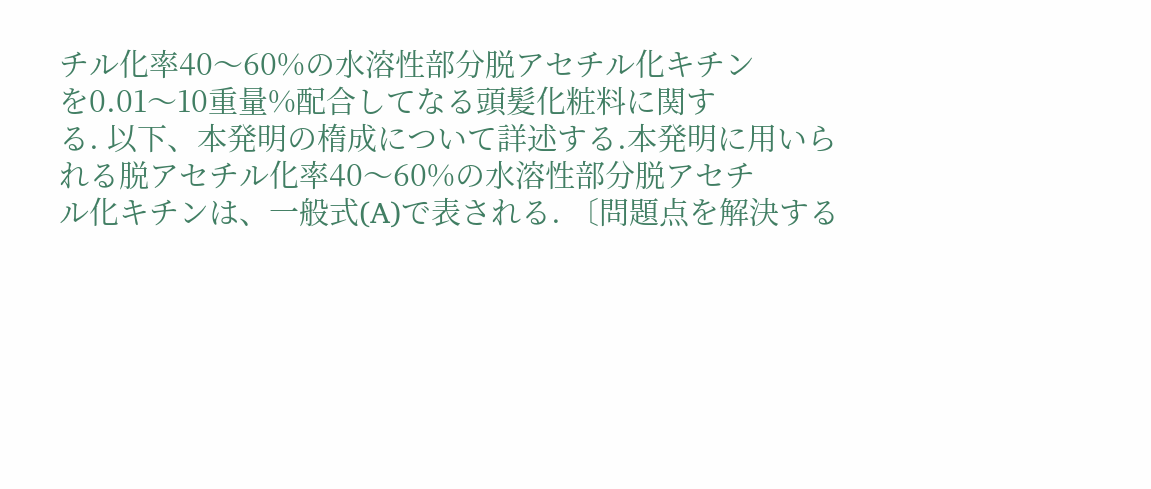チル化率40〜60%の水溶性部分脱アセチル化キチン
を0.01〜10重量%配合してなる頭髪化粧料に関す
る. 以下、本発明の楕成について詳述する.本発明に用いら
れる脱アセチル化率40〜60%の水溶性部分脱アセチ
ル化キチンは、一般式(A)で表される. 〔問題点を解決する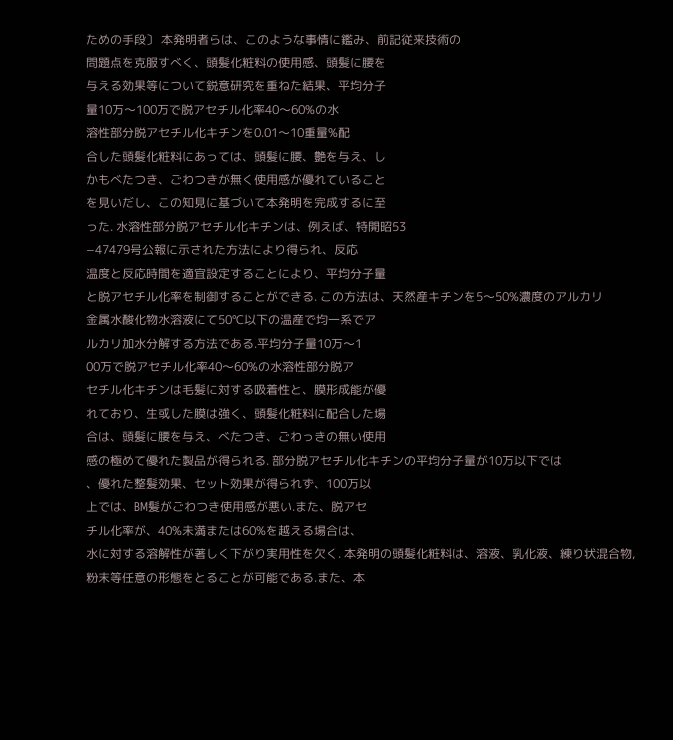ための手段〕 本発明者らは、このような事情に鑑み、前記従来技術の
問題点を克服すべく、頭髪化粧料の使用感、頭髪に腰を
与える効果等について鋭意研究を重ねた結果、平均分子
量10万〜100万で脱アセチル化率40〜60%の水
溶性部分脱アセチル化キチンを0.01〜10重量%配
合した頭髪化粧料にあっては、頭髪に腰、艶を与え、し
かもべたつき、ごわつきが無く使用感が優れていること
を見いだし、この知見に基づいて本発明を完成するに至
った. 水溶性部分脱アセチル化キチンは、例えば、特開昭53
−47479号公報に示された方法により得られ、反応
温度と反応時間を適宜設定することにより、平均分子量
と脱アセチル化率を制御することができる. この方法は、天然産キチンを5〜50%濃度のアルカリ
金属水酸化物水溶液にて50℃以下の温産で均一系でア
ルカリ加水分解する方法である.平均分子量10万〜1
00万で脱アセチル化率40〜60%の水溶性部分脱ア
セチル化キチンは毛髪に対する吸着性と、膜形成能が優
れており、生或した膜は強く、頭髪化粧料に配合した場
合は、頭髪に腰を与え、べたつき、ごわっきの無い使用
感の極めて優れた製品が得られる. 部分脱アセチル化キチンの平均分子量が10万以下では
、優れた整髪効果、セット効果が得られず、100万以
上では、BM髪がごわつき使用感が悪い.また、脱アセ
チル化率が、40%未満または60%を越える場合は、
水に対する溶解性が著しく下がり実用性を欠く. 本発明の頭髪化粧料は、溶液、乳化液、練り状混合物,
粉末等任意の形態をとることが可能である.また、本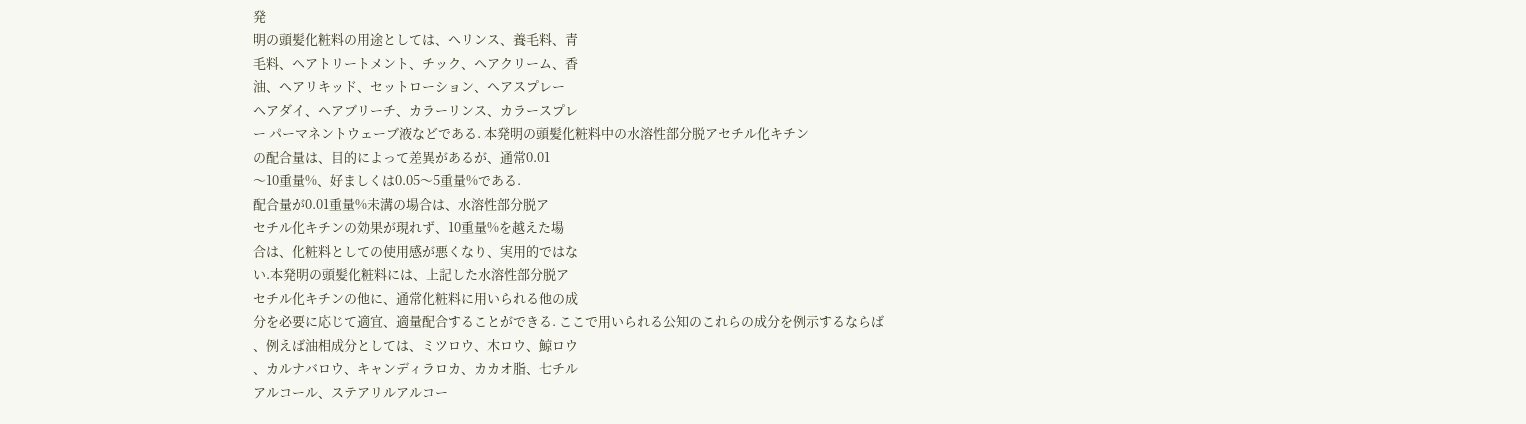発
明の頭髪化粧料の用途としては、ヘリンス、養毛料、青
毛料、ヘアトリートメント、チック、ヘアクリーム、香
油、ヘアリキッド、セットローション、ヘアスプレー
ヘアダイ、ヘアブリーチ、カラーリンス、カラースプレ
ー パーマネントウェーブ液などである. 本発明の頭髪化粧料中の水溶性部分脱アセチル化キチン
の配合量は、目的によって差異があるが、通常0.01
〜10重量%、好ましくは0.05〜5重量%である.
配合量が0.01重量%未溝の場合は、水溶性部分脱ア
セチル化キチンの効果が現れず、10重量%を越えた場
合は、化粧料としての使用感が悪くなり、実用的ではな
い.本発明の頭髪化粧料には、上記した水溶性部分脱ア
セチル化キチンの他に、通常化粧料に用いられる他の成
分を必要に応じて適宜、適量配合することができる. ここで用いられる公知のこれらの成分を例示するならば
、例えば油相成分としては、ミツロウ、木ロウ、鯨ロウ
、カルナバロウ、キャンディラロカ、カカオ脂、七チル
アルコール、ステアリルアルコー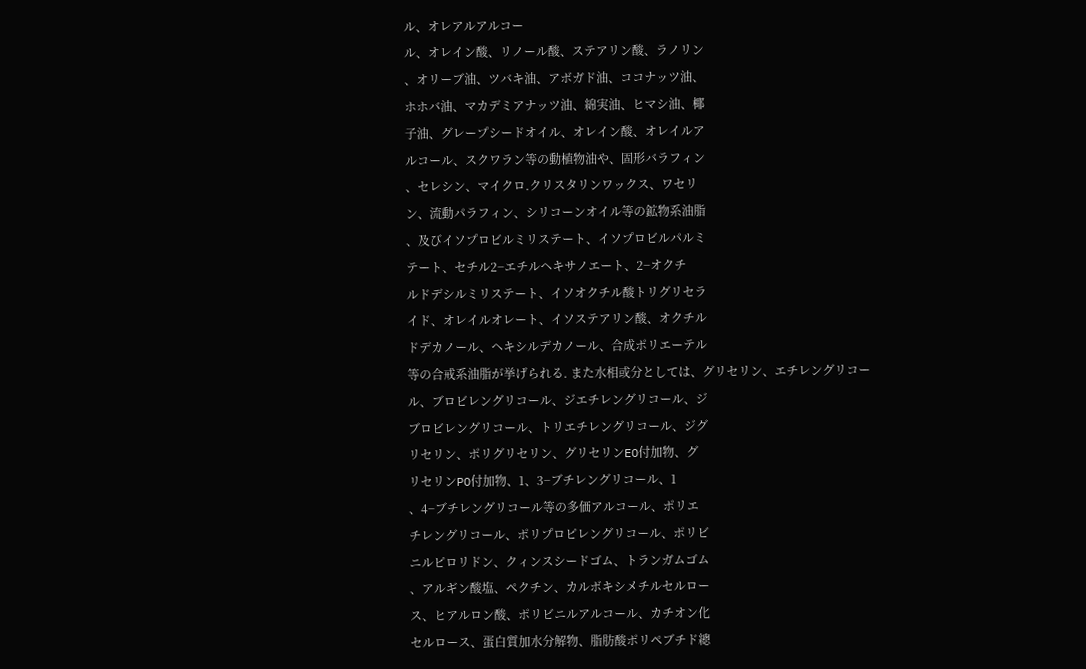ル、オレアルアルコー
ル、オレイン酸、リノール酸、ステアリン酸、ラノリン
、オリーブ油、ツバキ油、アボガド油、ココナッツ油、
ホホバ油、マカデミアナッツ油、綿実油、ヒマシ油、椰
子油、グレープシードオイル、オレイン酸、オレイルア
ルコール、スクワラン等の動植物油や、固形バラフィン
、セレシン、マイクロ.クリスタリンワックス、ワセリ
ン、流動パラフィン、シリコーンオイル等の鉱物系油脂
、及びイソプロビルミリステート、イソプロビルパルミ
テート、セチル2−エチルヘキサノエート、2−オクチ
ルドデシルミリステート、イソオクチル酸トリグリセラ
イド、オレイルオレート、イソステアリン酸、オクチル
ドデカノール、ヘキシルデカノール、合成ポリエーテル
等の合戒系油脂が挙げられる. また水相或分としては、グリセリン、エチレングリコー
ル、ブロビレングリコール、ジエチレングリコール、ジ
ブロビレングリコール、トリエチレングリコール、ジグ
リセリン、ポリグリセリン、グリセリンEO付加物、グ
リセリンPO付加物、1、3−ブチレングリコール、1
、4−ブチレングリコール等の多価アルコール、ポリエ
チレングリコール、ポリプロピレングリコール、ポリビ
ニルピロリドン、クィンスシードゴム、トランガムゴム
、アルギン酸塩、ペクチン、カルボキシメチルセルロー
ス、ヒアルロン酸、ポリビニルアルコール、カチオン化
セルロース、蛋白質加水分解物、脂肪酸ポリペブチド總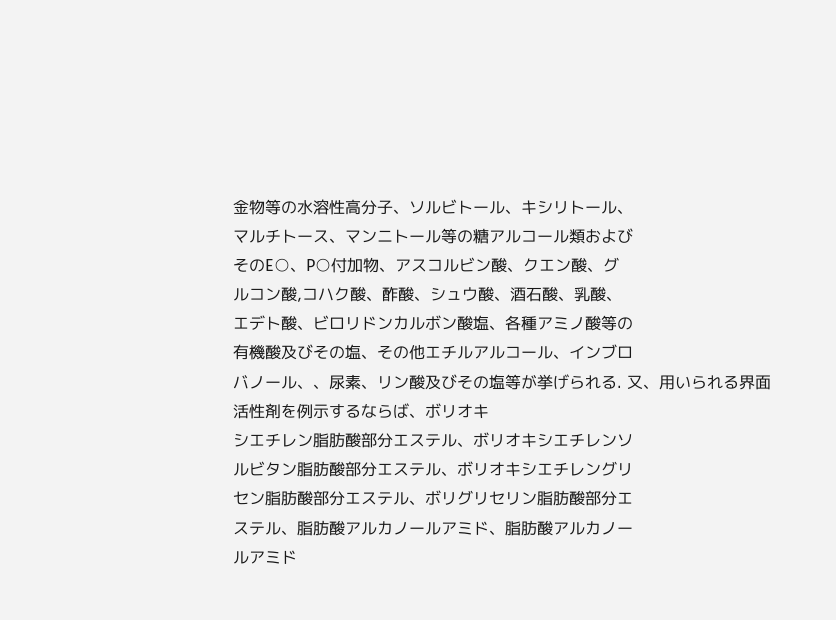金物等の水溶性高分子、ソルビトール、キシリトール、
マルチトース、マンニトール等の糖アルコール類および
そのE○、P○付加物、アスコルビン酸、クエン酸、グ
ルコン酸,コハク酸、酢酸、シュウ酸、酒石酸、乳酸、
エデト酸、ビロリドンカルボン酸塩、各種アミノ酸等の
有機酸及びその塩、その他エチルアルコール、インブロ
バノール、、尿素、リン酸及びその塩等が挙げられる. 又、用いられる界面活性剤を例示するならば、ボリオキ
シエチレン脂肪酸部分エステル、ボリオキシエチレンソ
ルビタン脂肪酸部分エステル、ボリオキシエチレングリ
セン脂肪酸部分エステル、ボリグリセリン脂肪酸部分エ
ステル、脂肪酸アルカノールアミド、脂肪酸アルカノー
ルアミド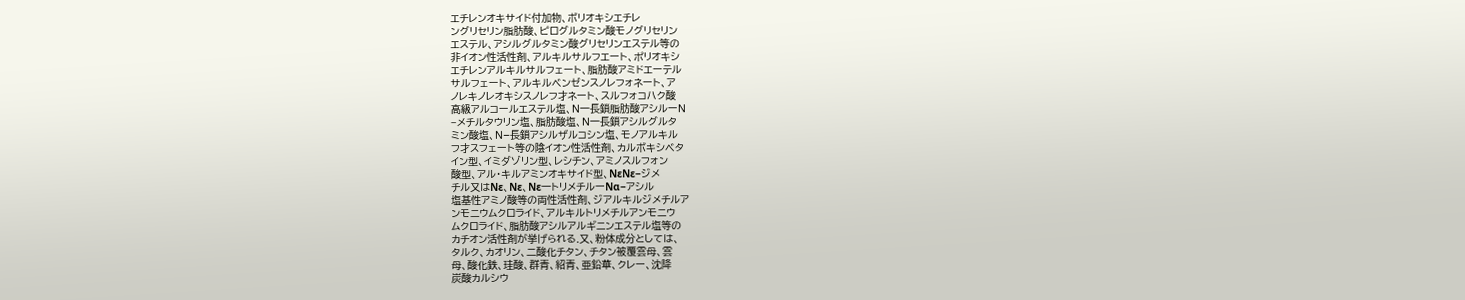エチレンオキサイド付加物、ボリオキシエチレ
ングリセリン脂肪酸、ピログルタミン酸モノグリセリン
エステル、アシルグルタミン酸グリセリンエステル等の
非イオン性活性剤、アルキルサルフエート、ポリオキシ
エチレンアルキルサルフェート、脂肪酸アミドエーテル
サルフェート、アルキルベンゼンスノレフォネート、ア
ノレキノレオキシスノレフ才ネート、スルフォコハク酸
高級アルコールエステル塩、N一長鎖脂肪酸アシルーN
−メチルタウリン塩、脂肪酸塩、N一長鎖アシルグルタ
ミン酸塩、N−長鎖アシルザルコシン塩、モノアルキル
フ才スフェート等の陰イオン性活性剤、カルボキシベタ
イン型、イミダゾリン型、レシチン、アミノスルフォン
酸型、アル・キルアミンオキサイド型、NεNε−ジメ
チル又はNε、Nε、Nε一トリメチルーNα−アシル
塩基性アミノ酸等の両性活性剤、ジアルキルジメチルア
ンモニウムクロライド、アルキルトリメチルアンモニウ
ムクロライド、脂肪酸アシルアルギニンエステル塩等の
カチオン活性剤が挙げられる.又、粉体成分としては、
タルク、カオリン、二酸化チタン、チタン被覆雲母、雲
母、酸化鉄、珪酸、群青、紹青、亜鉛華、クレー、沈降
炭酸カルシウ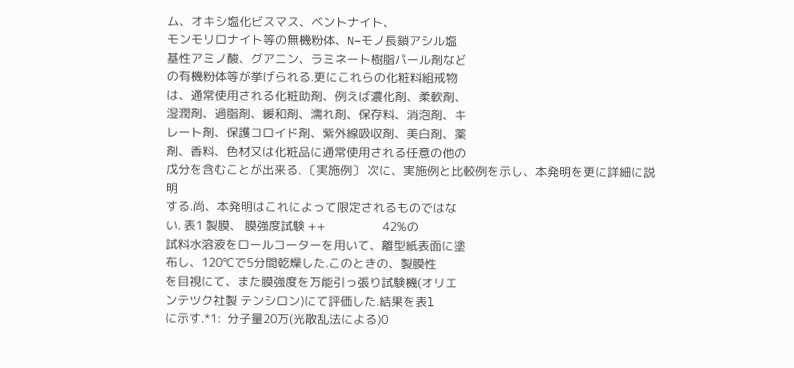ム、オキシ塩化ビスマス、ベントナイト、
モンモリロナイト等の無機粉体、N−モノ長鎖アシル塩
基性アミノ酸、グアニン、ラミネート樹脂パール剤など
の有機粉体等が挙げられる.更にこれらの化粧料組戒物
は、通常使用される化粧助剤、例えば濃化剤、柔軟剤、
湿潤剤、過脂剤、緩和剤、濡れ剤、保存料、消泡剤、キ
レート剤、保護コロイド剤、紫外線吸収剤、美白剤、薬
剤、香料、色材又は化粧品に通常使用される任意の他の
戊分を含むことが出来る. 〔実施例〕 次に、実施例と比較例を示し、本発明を更に詳細に説明
する.尚、本発明はこれによって限定されるものではな
い. 表1 製膜、 膜強度試験 ++                   42%の
試料水溶液をロールコーターを用いて、離型紙表面に塗
布し、120℃で5分間乾燥した.このときの、製膜性
を目視にて、また膜強度を万能引っ張り試験機(オリエ
ンテツク社製 テンシロン)にて評価した.結果を表l
に示す.*1:  分子量20万(光散乱法による)0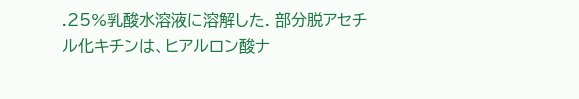.25%乳酸水溶液に溶解した. 部分脱アセチル化キチンは、ヒアルロン酸ナ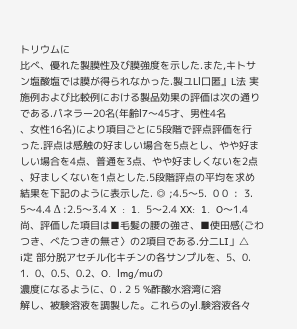トリウムに
比べ、優れた製膜性及び膜強度を示した.また,キトサ
ン塩酸塩では膜が得られなかった.製ユLl口匿』L法 実施例および比較例における製品効果の評価は次の通り
である.パネラー20名(年齢l7〜45才、男性4名
、女性16名)により項目ごとに5段階で評点評価を行
った.評点は感触の好ましい場合を5点とし、やや好ま
しい場合を4点、普通を3点、やや好ましくないを2点
、好ましくないを1点とした.5段階評点の平均を求め
結果を下記のように表示した. ◎ ;4.5〜5.  0 0  :  3.  5〜4.4 Δ :2.5〜3.4 X  :  1.  5〜2.4 XX:  1.  O〜1.4 尚、評価した項目は■毛髪の腰の強さ、■使田感(ごわ
つき、べたつきの無さ〉の2項目である.分二LI」△
i定 部分脱アセチル化キチンの各サンプルを、5、0.
1.  0、0.5、0.2、O.  lmg/muの
濃度になるように、0 . 2 5 %酢酸水溶湾に溶
解し、被験溶液を調製した。これらのyl.験溶液各々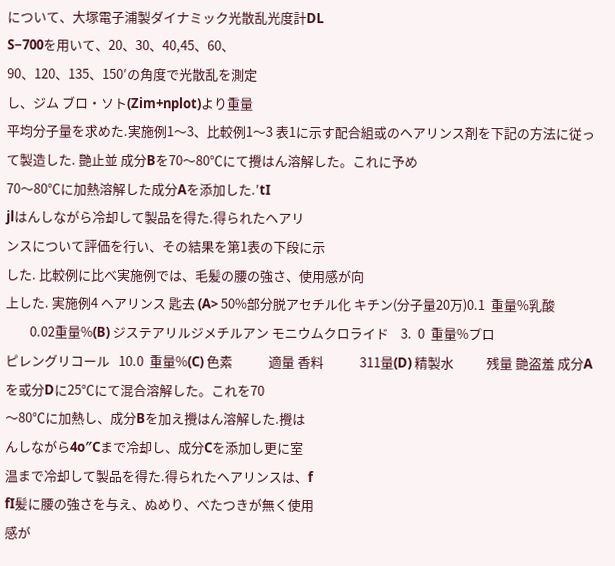について、大塚電子浦製ダイナミック光散乱光度計DL
S−700を用いて、20、30、40,45、60、
90、120、135、150′の角度で光散乱を測定
し、ジム ブロ・ソト(Zim+nplot)より重量
平均分子量を求めた.実施例1〜3、比較例1〜3 表1に示す配合組或のヘアリンス剤を下記の方法に従っ
て製造した. 艷止並 成分Bを70〜80℃にて攪はん溶解した。これに予め
70〜80℃に加熱溶解した成分Aを添加した.′tI
jlはんしながら冷却して製品を得た.得られたヘアリ
ンスについて評価を行い、その結果を第1表の下段に示
した. 比較例に比べ実施例では、毛髪の腰の強さ、使用感が向
上した. 実施例4 ヘアリンス 匙去 (A> 50%部分脱アセチル化 キチン(分子量20万)0.1  重量%乳酸
        0.02重量%(B) ジステアリルジメチルアン モニウムクロライド    3.  0  重量%プロ
ピレングリコール   10.0  重量%(C) 色素            適量 香料            311量(D) 精製水           残量 艷盗羞 成分Aを或分Dに25℃にて混合溶解した。これを70
〜80℃に加熱し、成分Bを加え攪はん溶解した.攪は
んしながら4o″Cまで冷却し、成分Cを添加し更に室
温まで冷却して製品を得た.得られたヘアリンスは、f
fI髪に腰の強さを与え、ぬめり、べたつきが無く使用
感が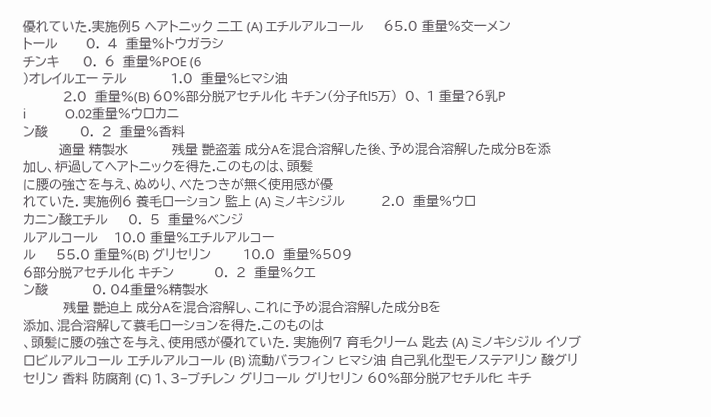優れていた.実施例5 ヘアトニック 二工 (A) エチルアルコール     65.0 重量%交一メン
トール       0.  4  重量%トウガラシ
チンキ      0.  6  重量%POE (6
)オレイルエー テル           1.0  重量%ヒマシ油
          2.0  重量%(B) 60%部分脱アセチル化 キチン(分子ftl5万)  0、 1 重量?6乳P
i             O.02重量%ウロカニ
ン酸        0.  2  重量%香料
         適量 精製水           残量 艷盗羞 成分Aを混合溶解した後、予め混合溶解した成分Bを添
加し、枦過してヘアトニックを得た.このものは、頭髪
に腰の強さを与え、ぬめり、べたつきが無く使用感が優
れていた. 実施例6 養毛ローション 監上 (A) ミノキシジル         2.0  重量%ウロ
カニン酸エチル     0.  5  重量%ベンジ
ルアルコール    10.0 重量%エチルアルコー
ル     55.0 重量%(B) グリセリン        10.0  重量%509
6部分脱アセチル化 キチン          0.  2  重量%クエ
ン酸           0. 04重量%精製水
          残量 艷迫上 成分Aを混合溶解し、これに予め混合溶解した成分Bを
添加、混合溶解して蓑毛ローションを得た.このものは
、頭髪に腰の強さを与え、使用感が優れていた. 実施例7 育毛クリーム 匙去 (A) ミノキシジル イソブロビルアルコール エチルアルコール (B) 流動バラフィン ヒマシ油 自己乳化型モノステアリン 酸グリセリン 香料 防腐剤 (C) 1、3−ブチレン グリコール グリセリン 60%部分脱アセチルfヒ キチ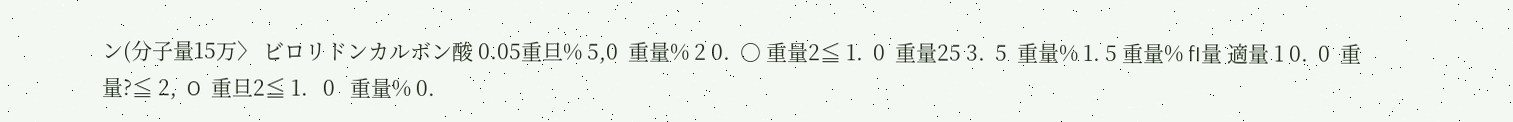ン(分子量15万〉 ビロリドンカルボン酸 0.05重旦% 5,0  重量% 2 0.  ○ 重量2≦ 1.  0  重量25 3.  5  重量% 1. 5 重量% fI量 適量 1 0.  0  重量?≦ 2,  O  重旦2≦ 1.   0   重量% 0.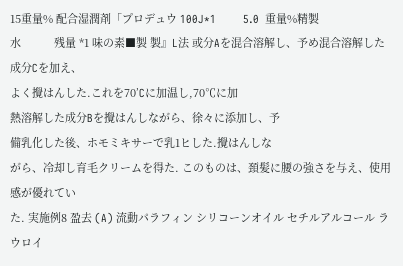15重量% 配合湿潤剤「プロデュウ 100J*1         5.0  重量%精製
水           残量 *1 味の素■製 製』L法 或分Aを混合溶解し、予め混合溶解した成分Cを加え、
よく攪はんした.これを70’Cに加温し,70℃に加
熱溶解した成分Bを攪はんしながら、徐々に添加し、予
備乳化した後、ホモミキサーで乳1ヒした.攪はんしな
がら、冷却し育毛クリームを得た. このものは、頚髪に腰の強さを与え、使用感が優れてい
た. 実施例8 盈去 (A) 流動パラフィン シリコーンオイル セチルアルコール ラウロイ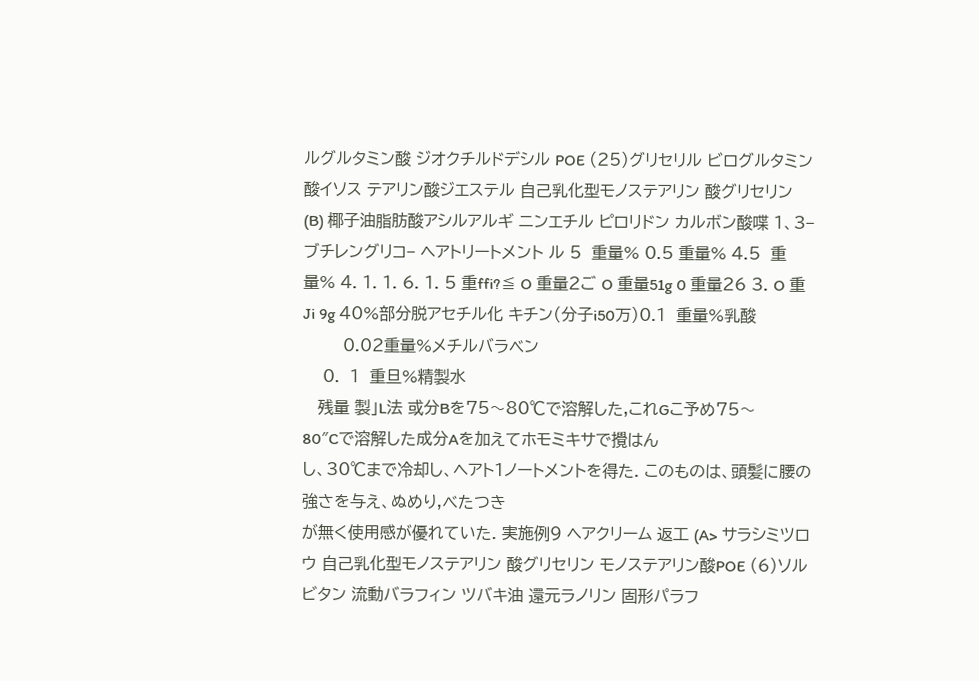ルグルタミン酸 ジオクチルドデシル POE (25)グリセリル ビログルタミン酸イソス テアリン酸ジエステル 自己乳化型モノステアリン 酸グリセリン (B) 椰子油脂肪酸アシルアルギ ニンエチル ピロリドン カルボン酸喋 1、3−ブチレングリコ− ヘアトリートメント ル 5  重量% 0.5 重量% 4.5  重量% 4. 1. 1. 6. 1. 5 重ffi?≦ O 重量2ご O 重量51g 0 重量26 3. O 重Ji 9g 40%部分脱アセチル化 キチン(分子i50万)0.1  重量%乳酸
        0.02重量%メチルバラベン
    0.  1  重旦%精製水
   残量 製」L法 或分Bを75〜80℃で溶解した,これGこ予め75〜
80″Cで溶解した成分Aを加えてホモミキサで攪はん
し、30℃まで冷却し、ヘアト1ノートメントを得た. このものは、頭髪に腰の強さを与え、ぬめり,べたつき
が無く使用感が優れていた. 実施例9 ヘアクリーム 返工 (A> サラシミツロウ 自己乳化型モノステアリン 酸グリセリン モノステアリン酸POE (6)ソルビタン 流動バラフィン ツバキ油 還元ラノリン 固形パラフ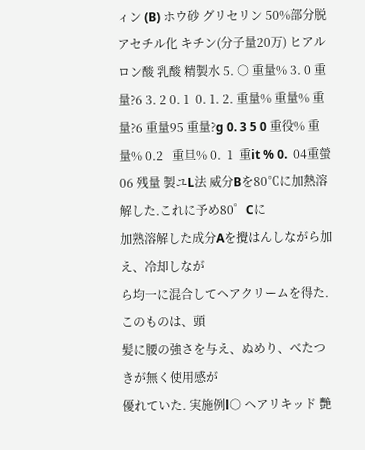ィン (B) ホウ砂 グリセリン 50%部分脱アセチル化 キチン(分子量20万) ヒアルロン酸 乳酸 精製水 5. ○ 重量% 3. 0 重量?6 3. 2 0. 1  0. 1. 2. 重量% 重量% 重量?6 重量95 重量?g 0. 3 5 0 重役% 重量% 0.2   重旦% 0.  1  重it % 0.  04重螢06 残量 製ユL法 威分Bを80℃に加熱溶解した.これに予め80゜Cに
加熟溶解した成分Aを攪はんしながら加え、冷却しなが
ら均一に混合してヘアクリームを得た.このものは、頭
髪に腰の強さを与え、ぬめり、べたつきが無く使用感が
優れていた. 実施例l○ ヘアリキッド 艷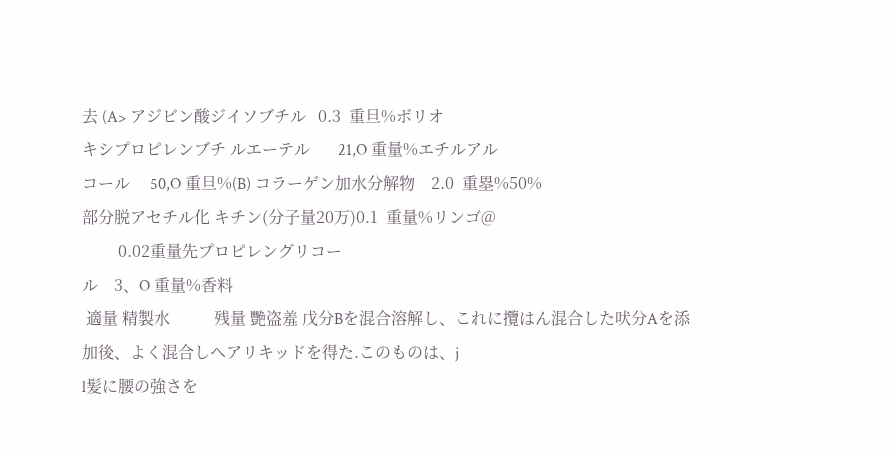去 (A> アジビン酸ジイソブチル   0.3  重旦%ボリオ
キシプロピレンブチ ルエーテル       21,O 重量%エチルアル
コール     50,O 重旦%(B) コラーゲン加水分解物    2.0  重塁%50%
部分脱アセチル化 キチン(分子量20万)0.1  重量%リンゴ@
         0.02重量先プロピレングリコー
ル    3、O 重量%香料
 適量 精製水           残量 艷盗羞 戊分Bを混合溶解し、これに攬はん混合した吠分Aを添
加後、よく混合しヘアリキッドを得た.このものは、j
l髪に腰の強さを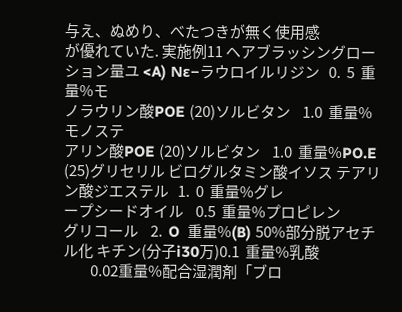与え、ぬめり、べたつきが無く使用感
が優れていた. 実施例11 ヘアブラッシングローション量ユ <A) Nε−ラウロイルリジン   0.  5  重量%モ
ノラウリン酸POE (20)ソルビタン    1.0  重量%モノステ
アリン酸POE (20)ソルビタン    1.0  重量%PO.E
(25)グリセリル ビログルタミン酸イソス テアリン酸ジエステル   1.  0  重量%グレ
ープシードオイル    0.5  重量%プロピレン
グリコール    2.  O  重量%(B) 50%部分脱アセチル化 キチン(分子i30万)0.1  重量%乳酸
         0.02重量%配合湿潤剤「ブロ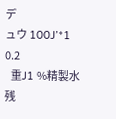デ
ュウ 100J’*1               0.2
   重J1 %精製水           残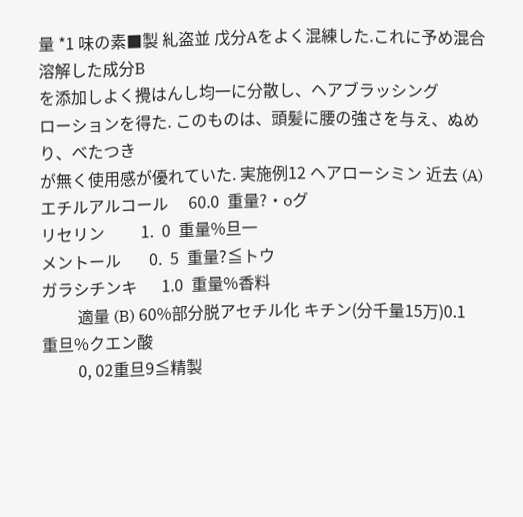量 *1 味の素■製 糺盗並 戊分Aをよく混練した.これに予め混合溶解した成分B
を添加しよく攪はんし均一に分散し、ヘアブラッシング
ローションを得た. このものは、頭髪に腰の強さを与え、ぬめり、べたつき
が無く使用感が優れていた. 実施例12 ヘアローシミン 近去 (A) エチルアルコール     60.0  重量?・oグ
リセリン         1.  0  重量%旦一
メントール       0.  5  重量?≦トウ
ガラシチンキ      1.0  重量%香料
         適量 (B) 60%部分脱アセチル化 キチン(分千量15万)0.1  重旦%クエン酸
         0, 02重旦9≦精製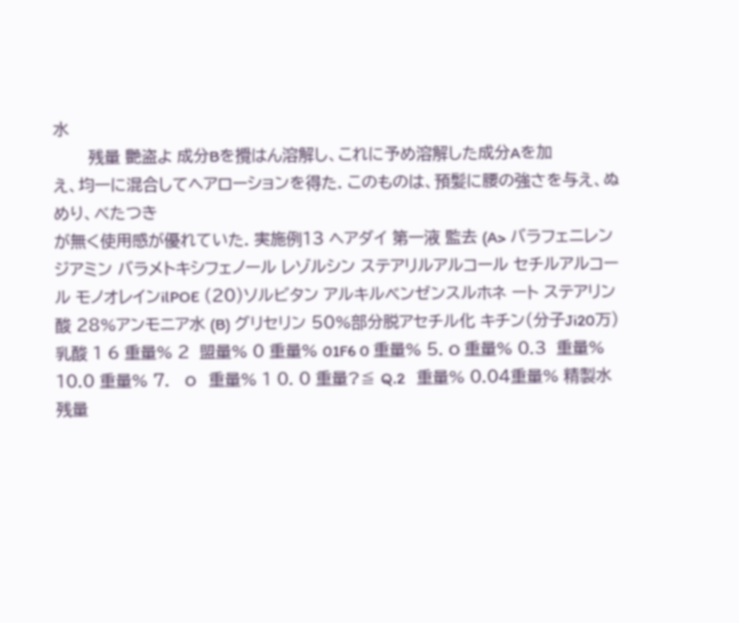水
       残量 艷盗よ 成分Bを攪はん溶解し、これに予め溶解した成分Aを加
え、均一に混合してヘアローションを得た. このものは、預髪に腰の強さを与え、ぬめり、べたつき
が無く使用感が優れていた. 実施例13 ヘアダイ 第一液 監去 (A> バラフェニレンジアミン バラメトキシフェノール レゾルシン ステアリルアルコール セチルアルコール モノオレインilPOE (20)ソルビタン アルキルベンゼンスルホネ ート ステアリン酸 28%アンモニア水 (B) グリセリン 50%部分脱アセチル化 キチン(分子Ji20万) 乳酸 1 6 重量% 2  盟量% 0 重量% 01F6 0 重量% 5. O 重量% 0.3  重量% 10.0 重量% 7.   O   重量% 1 0. 0 重量?≦ Q.2   重量% 0.04重量% 精製水          残量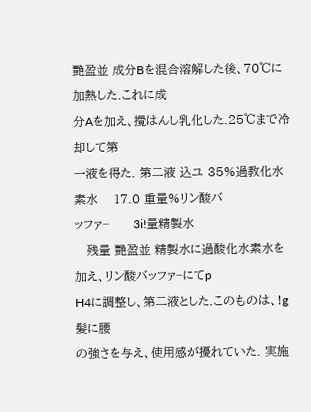艷盈並 成分Bを混合溶解した後、70℃に加熱した.これに成
分Aを加え、攪はんし乳化した.25℃まで冷却して第
一液を得た. 第二液 込ユ 35%過教化水素水    17.0 重量%リン酸バ
ッファ−      3i!量精製水
   残量 艷盈並 精製水に過酸化水素水を加え、リン酸バッファ−にてp
H4に調整し、第二液とした.このものは、!g髪に腰
の強さを与え、使用感が擾れていた. 実施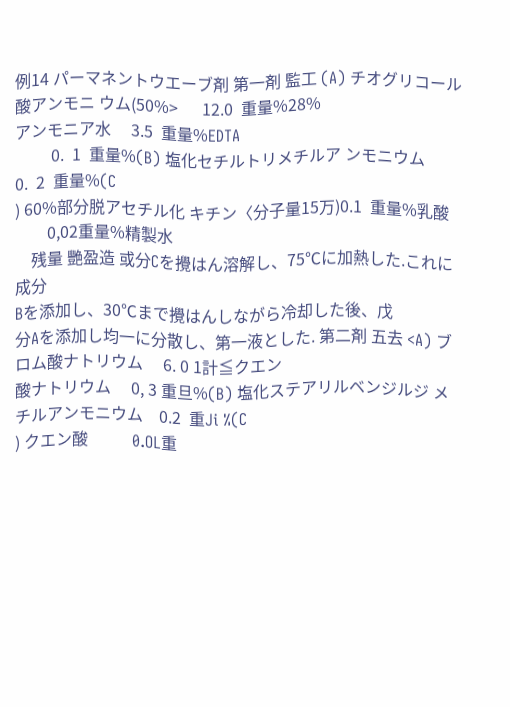例14 パーマネントウエーブ剤 第一剤 監工 (A) チオグリコール酸アンモニ ウム(50%>      12.0  重量%28%
アンモニア水     3.5  重量%EDTA
         0.  1  重量%(B) 塩化セチルトリメチルア ンモニウム        0.  2  重量%(C
) 60%部分脱アセチル化 キチン〈分子量15万)0.1  重量%乳酸
        0,02重量%精製水
    残量 艷盈造 或分Cを攪はん溶解し、75℃に加熱した.これに成分
Bを添加し、30℃まで攪はんしながら冷却した後、戊
分Aを添加し均一に分散し、第一液とした. 第二剤 五去 <A) ブロム酸ナトリウム     6. 0 1計≦クエン
酸ナトリウム     0, 3 重旦%(B) 塩化ステアリルベンジルジ メチルアンモニウム    0.2  重Ji %(C
) クエン酸           0.OL重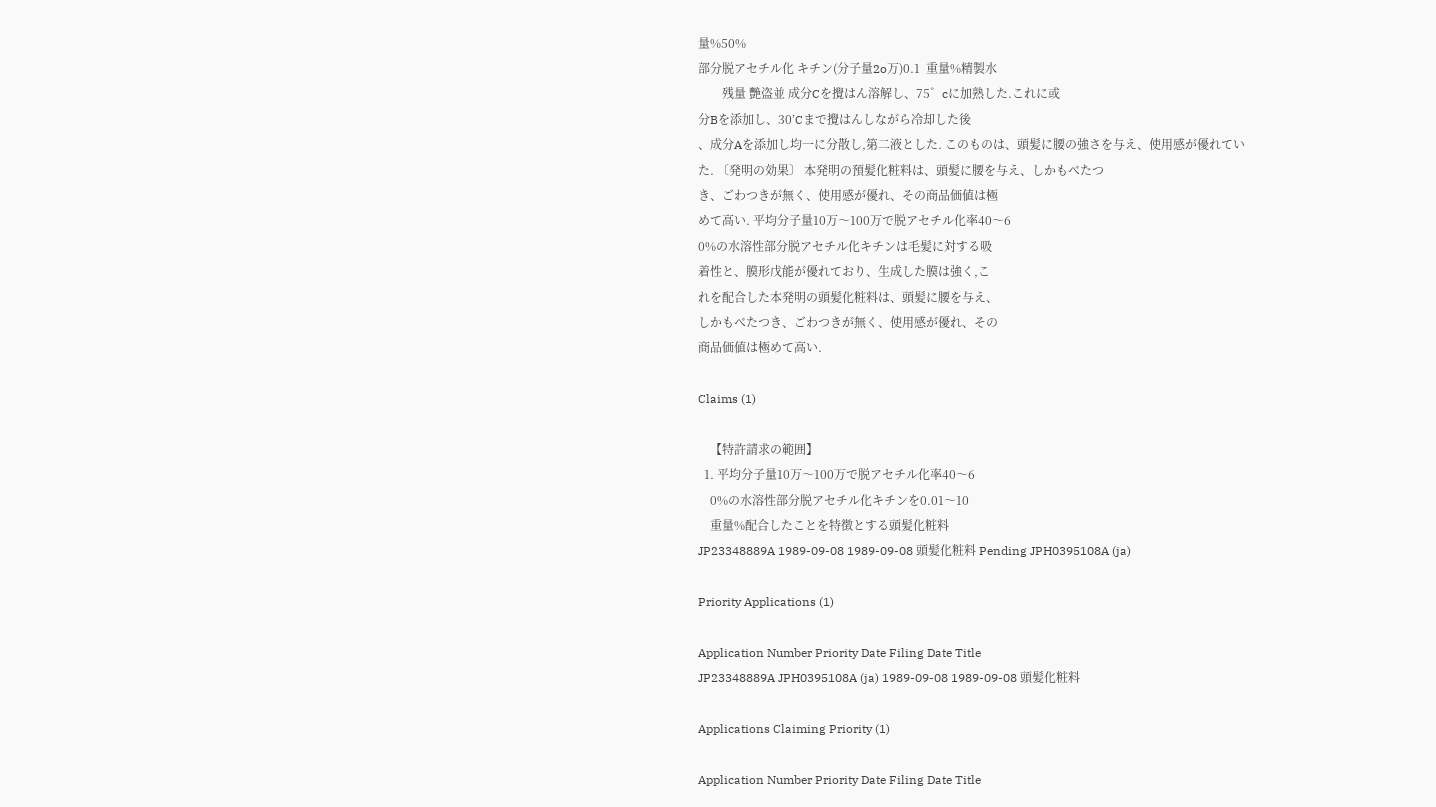量%50%
部分脱アセチル化 キチン(分子量2o万)0.1  重量%精製水
        残量 艷盗並 成分Cを攪はん溶解し、75゛cに加熟した.これに或
分Bを添加し、30’Cまで攪はんしながら冷却した後
、成分Aを添加し均一に分散し,第二液とした. このものは、頭髪に腰の強さを与え、使用感が優れてい
た. 〔発明の効果〕 本発明の預髪化粧料は、頭髪に腰を与え、しかもべたつ
き、ごわつきが無く、使用感が優れ、その商品価値は極
めて高い. 平均分子量10万〜100万で脱アセチル化率40〜6
0%の水溶性部分脱アセチル化キチンは毛髪に対する吸
着性と、膜形戊能が優れており、生成した膜は強く,こ
れを配合した本発明の頭髪化粧料は、頭髪に腰を与え、
しかもべたつき、ごわつきが無く、使用感が優れ、その
商品価値は極めて高い.

Claims (1)

    【特許請求の範囲】
  1. 平均分子量10万〜100万で脱アセチル化率40〜6
    0%の水溶性部分脱アセチル化キチンを0.01〜10
    重量%配合したことを特徴とする頭髪化粧料
JP23348889A 1989-09-08 1989-09-08 頭髪化粧料 Pending JPH0395108A (ja)

Priority Applications (1)

Application Number Priority Date Filing Date Title
JP23348889A JPH0395108A (ja) 1989-09-08 1989-09-08 頭髪化粧料

Applications Claiming Priority (1)

Application Number Priority Date Filing Date Title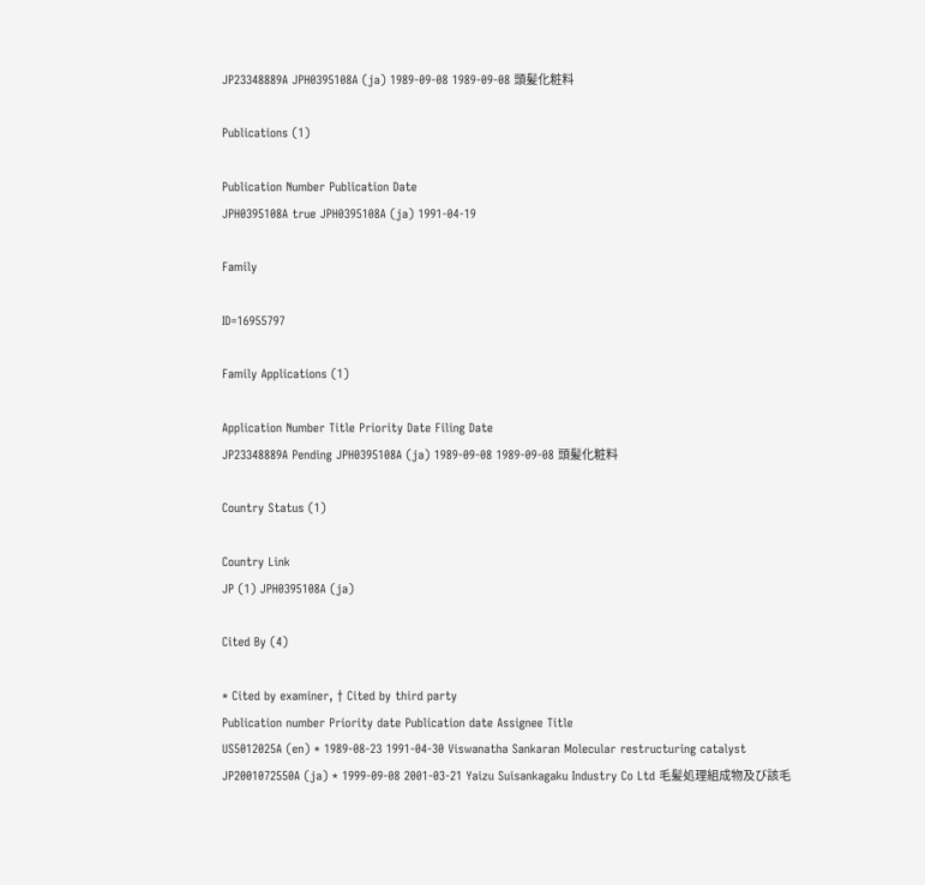JP23348889A JPH0395108A (ja) 1989-09-08 1989-09-08 頭髪化粧料

Publications (1)

Publication Number Publication Date
JPH0395108A true JPH0395108A (ja) 1991-04-19

Family

ID=16955797

Family Applications (1)

Application Number Title Priority Date Filing Date
JP23348889A Pending JPH0395108A (ja) 1989-09-08 1989-09-08 頭髪化粧料

Country Status (1)

Country Link
JP (1) JPH0395108A (ja)

Cited By (4)

* Cited by examiner, † Cited by third party
Publication number Priority date Publication date Assignee Title
US5012025A (en) * 1989-08-23 1991-04-30 Viswanatha Sankaran Molecular restructuring catalyst
JP2001072550A (ja) * 1999-09-08 2001-03-21 Yaizu Suisankagaku Industry Co Ltd 毛髪処理組成物及び該毛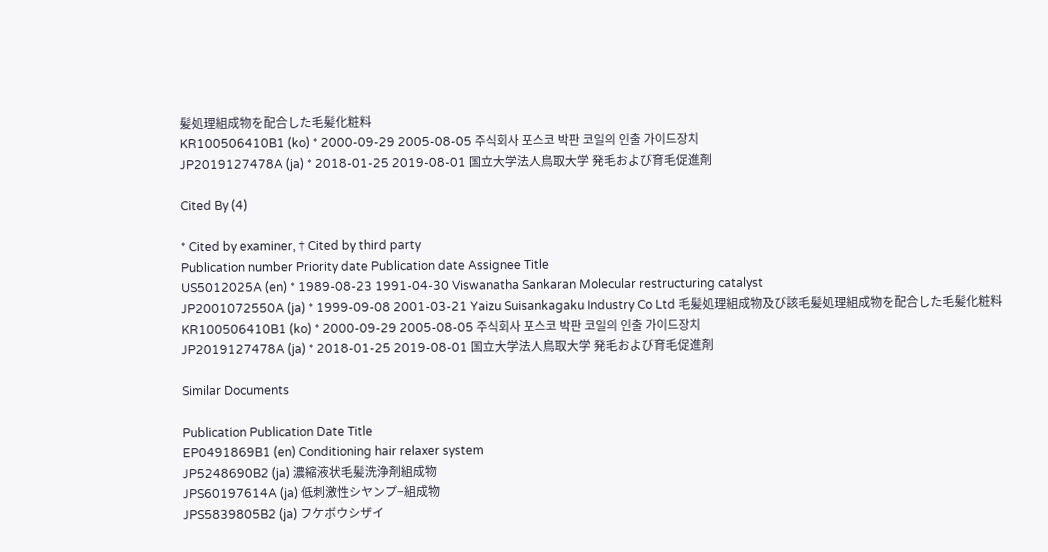髪処理組成物を配合した毛髪化粧料
KR100506410B1 (ko) * 2000-09-29 2005-08-05 주식회사 포스코 박판 코일의 인출 가이드장치
JP2019127478A (ja) * 2018-01-25 2019-08-01 国立大学法人鳥取大学 発毛および育毛促進剤

Cited By (4)

* Cited by examiner, † Cited by third party
Publication number Priority date Publication date Assignee Title
US5012025A (en) * 1989-08-23 1991-04-30 Viswanatha Sankaran Molecular restructuring catalyst
JP2001072550A (ja) * 1999-09-08 2001-03-21 Yaizu Suisankagaku Industry Co Ltd 毛髪処理組成物及び該毛髪処理組成物を配合した毛髪化粧料
KR100506410B1 (ko) * 2000-09-29 2005-08-05 주식회사 포스코 박판 코일의 인출 가이드장치
JP2019127478A (ja) * 2018-01-25 2019-08-01 国立大学法人鳥取大学 発毛および育毛促進剤

Similar Documents

Publication Publication Date Title
EP0491869B1 (en) Conditioning hair relaxer system
JP5248690B2 (ja) 濃縮液状毛髪洗浄剤組成物
JPS60197614A (ja) 低刺激性シヤンプ−組成物
JPS5839805B2 (ja) フケボウシザイ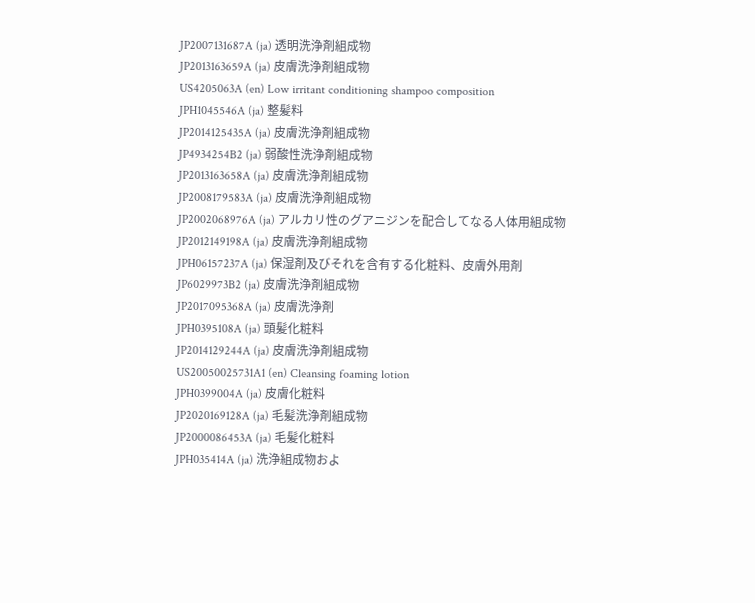JP2007131687A (ja) 透明洗浄剤組成物
JP2013163659A (ja) 皮膚洗浄剤組成物
US4205063A (en) Low irritant conditioning shampoo composition
JPH1045546A (ja) 整髪料
JP2014125435A (ja) 皮膚洗浄剤組成物
JP4934254B2 (ja) 弱酸性洗浄剤組成物
JP2013163658A (ja) 皮膚洗浄剤組成物
JP2008179583A (ja) 皮膚洗浄剤組成物
JP2002068976A (ja) アルカリ性のグアニジンを配合してなる人体用組成物
JP2012149198A (ja) 皮膚洗浄剤組成物
JPH06157237A (ja) 保湿剤及びそれを含有する化粧料、皮膚外用剤
JP6029973B2 (ja) 皮膚洗浄剤組成物
JP2017095368A (ja) 皮膚洗浄剤
JPH0395108A (ja) 頭髪化粧料
JP2014129244A (ja) 皮膚洗浄剤組成物
US20050025731A1 (en) Cleansing foaming lotion
JPH0399004A (ja) 皮膚化粧料
JP2020169128A (ja) 毛髪洗浄剤組成物
JP2000086453A (ja) 毛髪化粧料
JPH035414A (ja) 洗浄組成物およ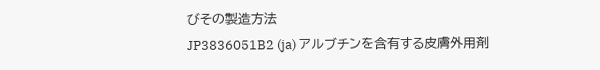びその製造方法
JP3836051B2 (ja) アルブチンを含有する皮膚外用剤